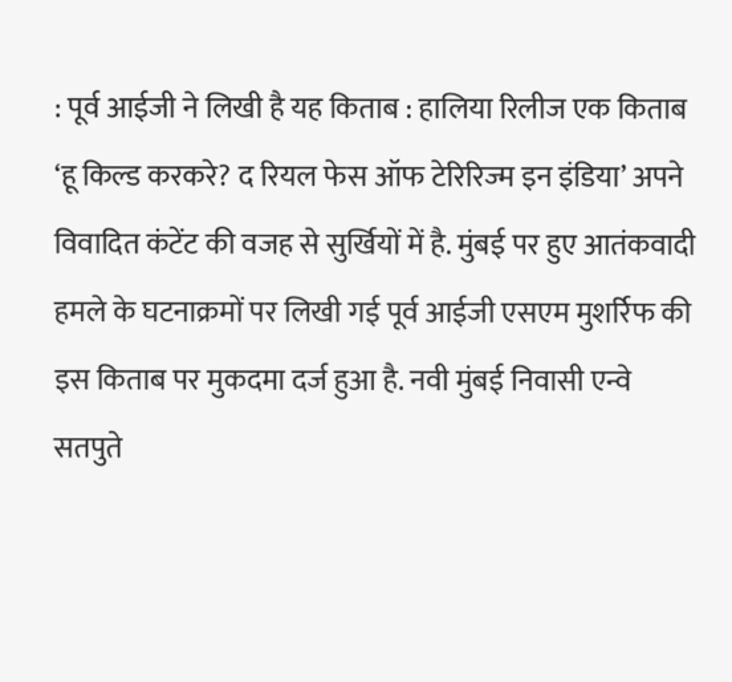: पूर्व आईजी ने लिखी है यह किताब : हालिया रिलीज एक किताब ‘हू किल्ड करकरे? द रियल फेस ऑफ टेरिरिज्म इन इंडिया’ अपने विवादित कंटेंट की वजह से सुर्खियों में है. मुंबई पर हुए आतंकवादी हमले के घटनाक्रमों पर लिखी गई पूर्व आईजी एसएम मुशर्रिफ की इस किताब पर मुकदमा दर्ज हुआ है. नवी मुंबई निवासी एन्वे सतपुते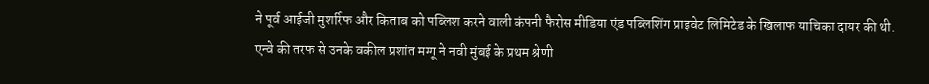ने पूर्व आईजी मुशर्रिफ और किताब को पब्लिश करने वाली कंपनी फैरोस मीडिया एंड पब्लिशिंग प्राइवेट लिमिटेड के खिलाफ याचिका दायर की थी.
एन्वे की तरफ से उनके वकील प्रशांत मग्गू ने नवी मुंबई के प्रथम श्रेणी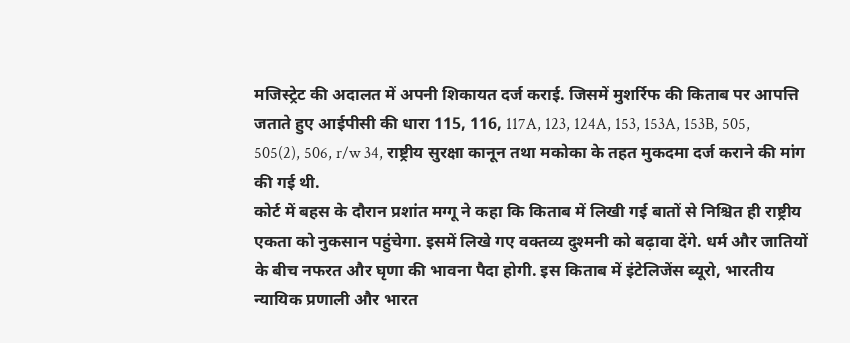मजिस्ट्रेट की अदालत में अपनी शिकायत दर्ज कराई. जिसमें मुशर्रिफ की किताब पर आपत्ति जताते हुए आईपीसी की धारा 115, 116, 117A, 123, 124A, 153, 153A, 153B, 505, 505(2), 506, r/w 34, राष्ट्रीय सुरक्षा कानून तथा मकोका के तहत मुकदमा दर्ज कराने की मांग की गई थी.
कोर्ट में बहस के दौरान प्रशांत मग्गू ने कहा कि किताब में लिखी गई बातों से निश्चित ही राष्ट्रीय एकता को नुकसान पहुंचेगा. इसमें लिखे गए वक्तव्य दुश्मनी को बढ़ावा देंगे. धर्म और जातियों के बीच नफरत और घृणा की भावना पैदा होगी. इस किताब में इंटेलिजेंस ब्यूरो, भारतीय न्यायिक प्रणाली और भारत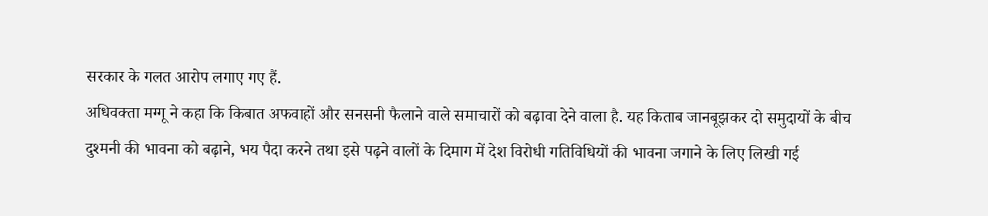सरकार के गलत आरोप लगाए गए हैं.
अधिवक्ता मग्गू ने कहा कि किबात अफवाहों और सनसनी फैलाने वाले समाचारों को बढ़ावा देने वाला है. यह किताब जानबूझकर दो समुदायों के बीच दुश्मनी की भावना को बढ़ाने, भय पैदा करने तथा इसे पढ़ने वालों के दिमाग में देश विरोधी गतिविधियों की भावना जगाने के लिए लिखी गई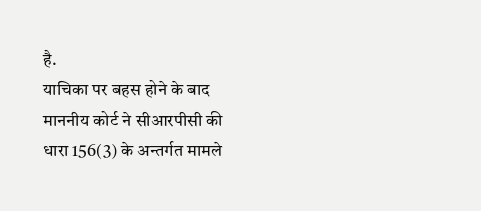है.
याचिका पर बहस होने के बाद माननीय कोर्ट ने सीआरपीसी की धारा 156(3) के अन्तर्गत मामले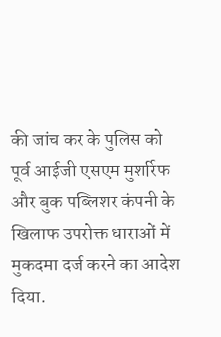की जांच कर के पुलिस को पूर्व आईजी एसएम मुशर्रिफ और बुक पब्लिशर कंपनी के खिलाफ उपरोक्त धाराओं में मुकदमा दर्ज करने का आदेश दिया.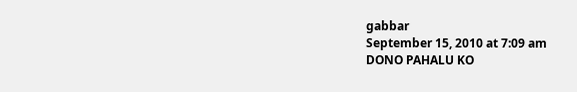gabbar
September 15, 2010 at 7:09 am
DONO PAHALU KO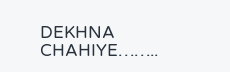DEKHNA CHAHIYE……..